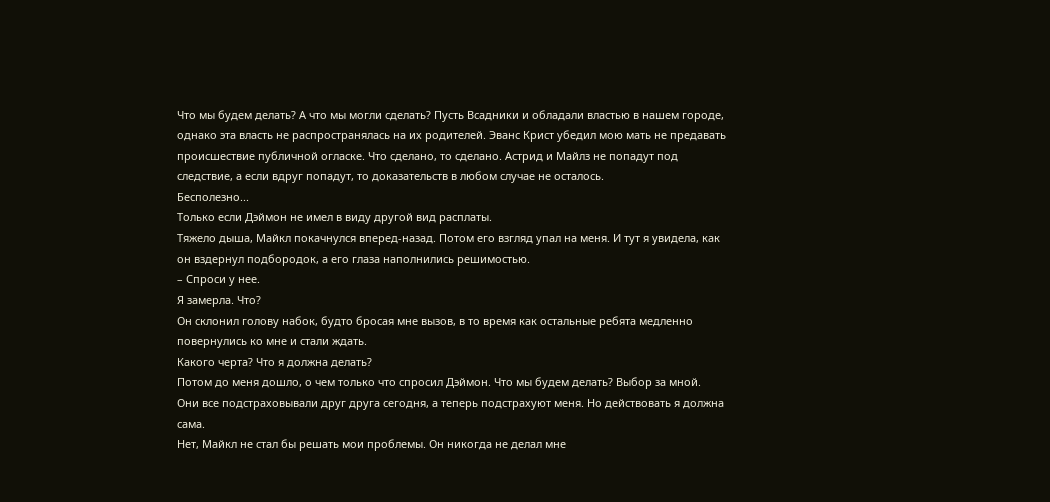Что мы будем делать? А что мы могли сделать? Пусть Всадники и обладали властью в нашем городе, однако эта власть не распространялась на их родителей. Эванс Крист убедил мою мать не предавать происшествие публичной огласке. Что сделано, то сделано. Астрид и Майлз не попадут под следствие, а если вдруг попадут, то доказательств в любом случае не осталось.
Бесполезно...
Только если Дэймон не имел в виду другой вид расплаты.
Тяжело дыша, Майкл покачнулся вперед-назад. Потом его взгляд упал на меня. И тут я увидела, как он вздернул подбородок, а его глаза наполнились решимостью.
– Спроси у нее.
Я замерла. Что?
Он склонил голову набок, будто бросая мне вызов, в то время как остальные ребята медленно повернулись ко мне и стали ждать.
Какого черта? Что я должна делать?
Потом до меня дошло, о чем только что спросил Дэймон. Что мы будем делать? Выбор за мной.
Они все подстраховывали друг друга сегодня, а теперь подстрахуют меня. Но действовать я должна сама.
Нет, Майкл не стал бы решать мои проблемы. Он никогда не делал мне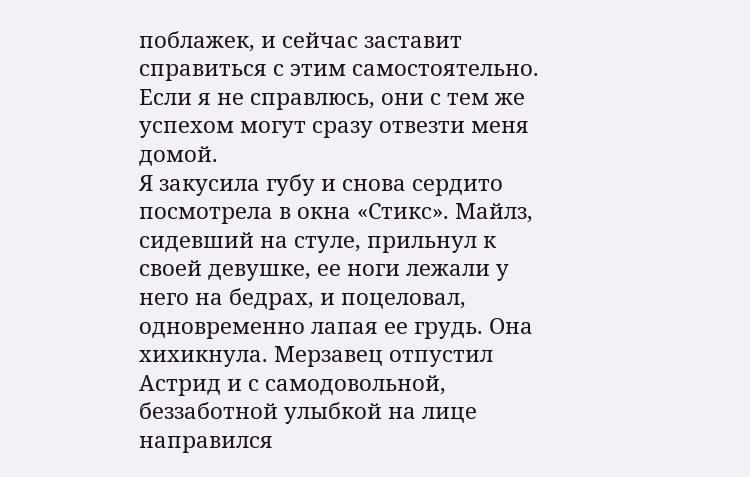поблажек, и сейчас заставит справиться с этим самостоятельно. Если я не справлюсь, они с тем же успехом могут сразу отвезти меня домой.
Я закусила губу и снова сердито посмотрела в окна «Стикс». Майлз, сидевший на стуле, прильнул к своей девушке, ее ноги лежали у него на бедрах, и поцеловал, одновременно лапая ее грудь. Она хихикнула. Мерзавец отпустил Астрид и с самодовольной, беззаботной улыбкой на лице направился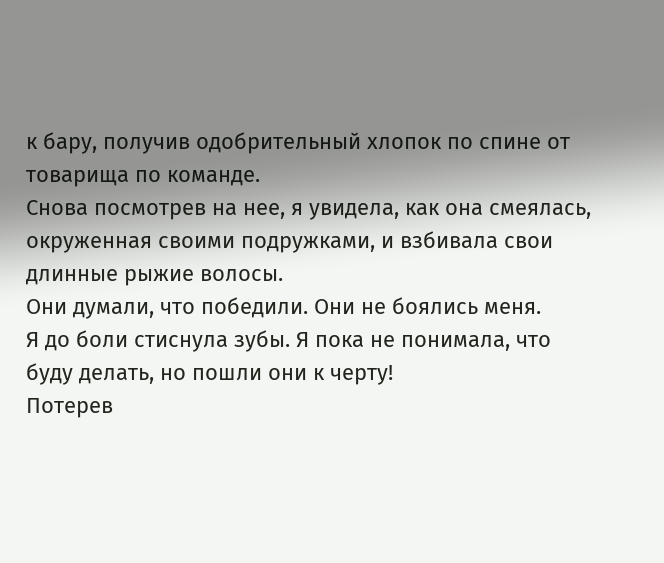к бару, получив одобрительный хлопок по спине от товарища по команде.
Снова посмотрев на нее, я увидела, как она смеялась, окруженная своими подружками, и взбивала свои длинные рыжие волосы.
Они думали, что победили. Они не боялись меня.
Я до боли стиснула зубы. Я пока не понимала, что буду делать, но пошли они к черту!
Потерев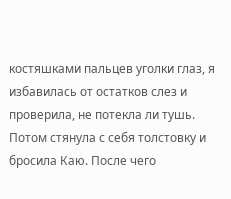костяшками пальцев уголки глаз, я избавилась от остатков слез и проверила, не потекла ли тушь. Потом стянула с себя толстовку и бросила Каю. После чего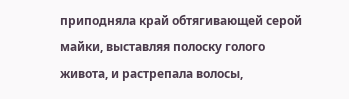приподняла край обтягивающей серой майки, выставляя полоску голого живота, и растрепала волосы,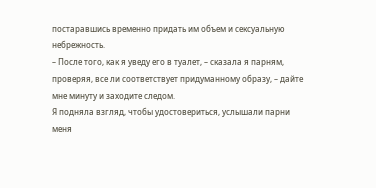постаравшись временно придать им объем и сексуальную небрежность.
– После того, как я уведу его в туалет, – сказала я парням, проверяя, все ли соответствует придуманному образу, – дайте мне минуту и заходите следом.
Я подняла взгляд, чтобы удостовериться, услышали парни меня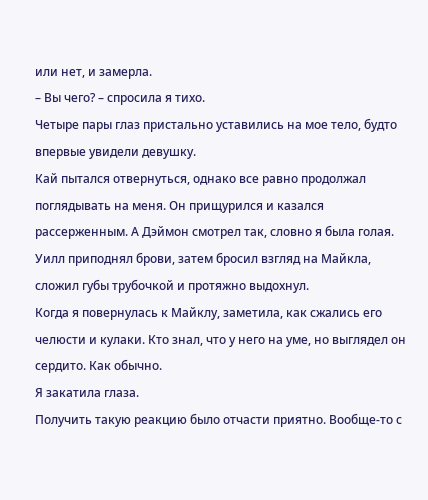или нет, и замерла.
– Вы чего? – спросила я тихо.
Четыре пары глаз пристально уставились на мое тело, будто впервые увидели девушку.
Кай пытался отвернуться, однако все равно продолжал поглядывать на меня. Он прищурился и казался рассерженным. А Дэймон смотрел так, словно я была голая.
Уилл приподнял брови, затем бросил взгляд на Майкла, сложил губы трубочкой и протяжно выдохнул.
Когда я повернулась к Майклу, заметила, как сжались его челюсти и кулаки. Кто знал, что у него на уме, но выглядел он сердито. Как обычно.
Я закатила глаза.
Получить такую реакцию было отчасти приятно. Вообще-то с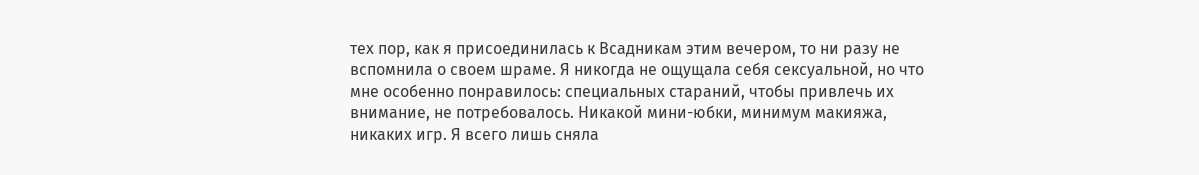тех пор, как я присоединилась к Всадникам этим вечером, то ни разу не вспомнила о своем шраме. Я никогда не ощущала себя сексуальной, но что мне особенно понравилось: специальных стараний, чтобы привлечь их внимание, не потребовалось. Никакой мини-юбки, минимум макияжа, никаких игр. Я всего лишь сняла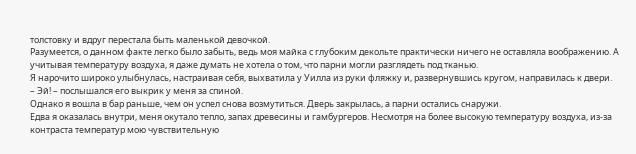толстовку и вдруг перестала быть маленькой девочкой.
Разумеется, о данном факте легко было забыть, ведь моя майка с глубоким декольте практически ничего не оставляла воображению. А учитывая температуру воздуха, я даже думать не хотела о том, что парни могли разглядеть под тканью.
Я нарочито широко улыбнулась, настраивая себя, выхватила у Уилла из руки фляжку и, развернувшись кругом, направилась к двери.
– Эй! – послышался его выкрик у меня за спиной.
Однако я вошла в бар раньше, чем он успел снова возмутиться. Дверь закрылась, а парни остались снаружи.
Едва я оказалась внутри, меня окутало тепло, запах древесины и гамбургеров. Несмотря на более высокую температуру воздуха, из-за контраста температур мою чувствительную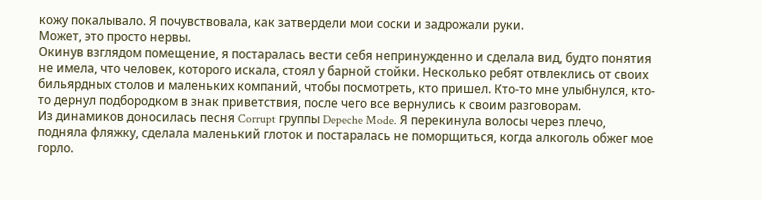кожу покалывало. Я почувствовала, как затвердели мои соски и задрожали руки.
Может, это просто нервы.
Окинув взглядом помещение, я постаралась вести себя непринужденно и сделала вид, будто понятия не имела, что человек, которого искала, стоял у барной стойки. Несколько ребят отвлеклись от своих бильярдных столов и маленьких компаний, чтобы посмотреть, кто пришел. Кто-то мне улыбнулся, кто-то дернул подбородком в знак приветствия, после чего все вернулись к своим разговорам.
Из динамиков доносилась песня Corrupt группы Depeche Mode. Я перекинула волосы через плечо, подняла фляжку, сделала маленький глоток и постаралась не поморщиться, когда алкоголь обжег мое горло.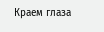Краем глаза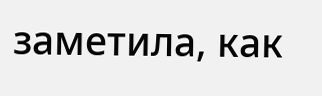заметила, как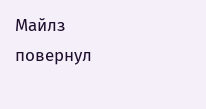Майлз повернул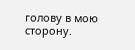голову в мою сторону.